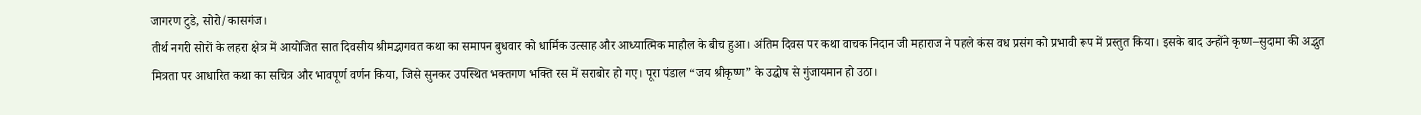जागरण टुडे, सोरो/कासगंज।
तीर्थ नगरी सोरों के लहरा क्षेत्र में आयोजित सात दिवसीय श्रीमद्भागवत कथा का समापन बुधवार को धार्मिक उत्साह और आध्यात्मिक माहौल के बीच हुआ। अंतिम दिवस पर कथा वाचक निदान जी महाराज ने पहले कंस वध प्रसंग को प्रभावी रूप में प्रस्तुत किया। इसके बाद उन्होंने कृष्ण–सुदामा की अद्भुत मित्रता पर आधारित कथा का सचित्र और भावपूर्ण वर्णन किया, जिसे सुनकर उपस्थित भक्तगण भक्ति रस में सराबोर हो गए। पूरा पंडाल “जय श्रीकृष्ण” के उद्घोष से गुंजायमान हो उठा।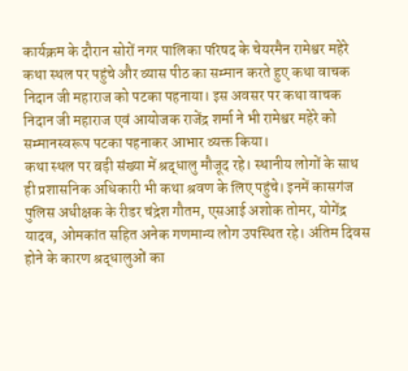कार्यक्रम के दौरान सोरों नगर पालिका परिषद के चेयरमैन रामेश्वर महेरे कथा स्थल पर पहुंचे और व्यास पीठ का सम्मान करते हुए कथा वाचक निदान जी महाराज को पटका पहनाया। इस अवसर पर कथा वाचक निदान जी महाराज एवं आयोजक राजेंद्र शर्मा ने भी रामेश्वर महेरे को सम्मानस्वरूप पटका पहनाकर आभार व्यक्त किया।
कथा स्थल पर बड़ी संख्या में श्रद्धालु मौजूद रहे। स्थानीय लोगों के साथ ही प्रशासनिक अधिकारी भी कथा श्रवण के लिए पहुंचे। इनमें कासगंज पुलिस अधीक्षक के रीडर चंद्रेश गौतम, एसआई अशोक तोमर, योगेंद्र यादव, ओमकांत सहित अनेक गणमान्य लोग उपस्थित रहे। अंतिम दिवस होने के कारण श्रद्धालुओं का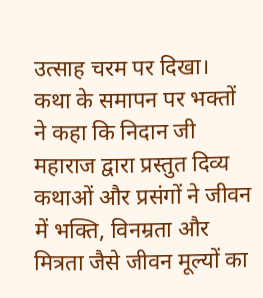उत्साह चरम पर दिखा।
कथा के समापन पर भक्तों ने कहा कि निदान जी महाराज द्वारा प्रस्तुत दिव्य कथाओं और प्रसंगों ने जीवन में भक्ति, विनम्रता और मित्रता जैसे जीवन मूल्यों का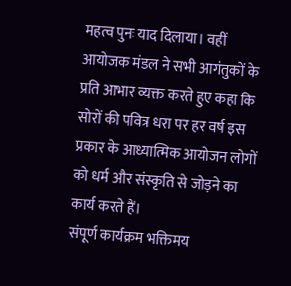महत्व पुनः याद दिलाया। वहीं आयोजक मंडल ने सभी आगंतुकों के प्रति आभार व्यक्त करते हुए कहा कि सोरों की पवित्र धरा पर हर वर्ष इस प्रकार के आध्यात्मिक आयोजन लोगों को धर्म और संस्कृति से जोड़ने का कार्य करते हैं।
संपूर्ण कार्यक्रम भक्तिमय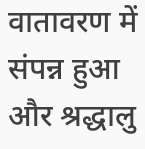वातावरण में संपन्न हुआ और श्रद्धालु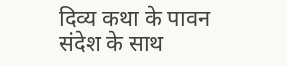दिव्य कथा के पावन संदेश के साथ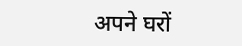अपने घरों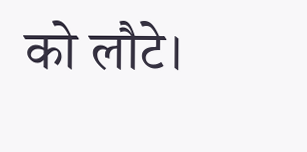को लौटे।